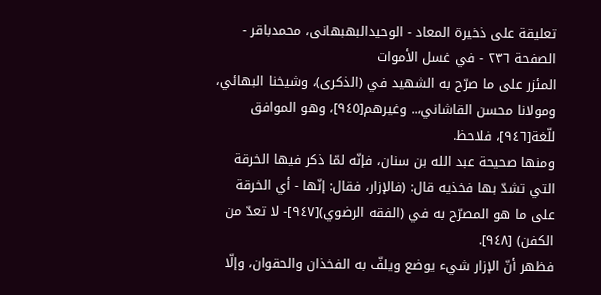تعلیقة علی ذخیرة المعاد - الوحیدالبهبهانی، محمدباقر - الصفحة ٢٣٦ - في غسل الأموات
المئزر على ما صرّح به الشهيد في (الذكرى)، وشيخنا البهائي، ومولانا محسن القاشاني،.. وغيرهم[٩٤٥]، وهو الموافق للّغة[٩٤٦]، فلاحظ.
ومنها صحيحة عبد الله بن سنان، فإنّه لمّا ذكر فيها الخرقة التي تشدّ بها فخذيه قال: (فالإزار، فقال: إنّها - أي الخرقة على ما هو المصرّح به في (الفقه الرضوي)[٩٤٧]- لا تعدّ من الكفن) [٩٤٨].
فظهر أنّ الإزار شيء يوضع ويلفّ به الفخذان والحقوان، وإلّا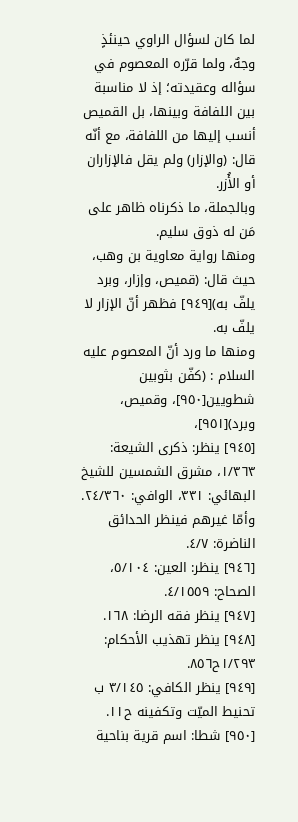لما كان لسؤال الراوي حينئذٍ وجهٌ، ولما قرّره المعصوم في سؤاله وعقيدته؛ إذ لا مناسبة بين اللفافة وبينها، بل القميص أنسب إليها من اللفافة، مع أنّه قال: (والإزار) ولم يقل فالإزاران أو الأُزر.
وبالجملة، ما ذكرناه ظاهر على مَن له ذوق سليم.
ومنها رواية معاوية بن وهب، حيث قال: (قميص، وإزار، وبرد يلفّ به)[٩٤٩] فظهر أنّ الإزار لا يلفّ به.
ومنها ما ورد أنّ المعصوم علیه السلام : (كفّن بثوبين شطويين[٩٥٠]، وقميص، وبرد)[٩٥١]،
[٩٤٥] ينظر: ذكرى الشيعة: ١/٣٦٣، مشرق الشمسين للشيخ البهائي: ٣٣١، الوافي: ٢٤/٣٦٠.
وأمّا غيرهم فينظر الحدائق الناضرة: ٤/٧.
[٩٤٦] ينظر: العين: ٥/١٠٤، الصحاح: ٤/١٥٥٩.
[٩٤٧] ينظر فقه الرضا: ١٦٨.
[٩٤٨] ينظر تهذيب الأحكام: ١/٢٩٣ح٨٥٦.
[٩٤٩] ينظر الكافي: ٣/١٤٥ ب تحنيط الميّت وتكفينه ح١١.
[٩٥٠] شطا: اسم قرية بناحية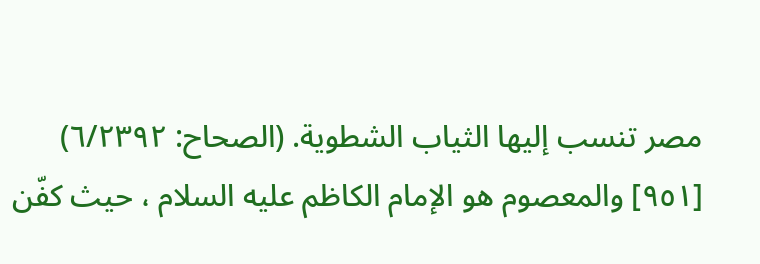مصر تنسب إليها الثياب الشطوية. (الصحاح: ٦/٢٣٩٢)
[٩٥١] والمعصوم هو الإمام الكاظم علیه السلام ، حيث كفّن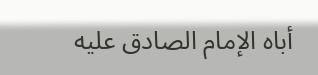أباه الإمام الصادق علیه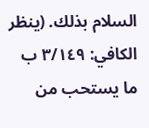السلام بذلك. (ينظر الكافي: ٣/١٤٩ ب ما يستحب من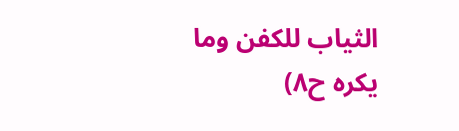الثياب للكفن وما يكره ح٨)